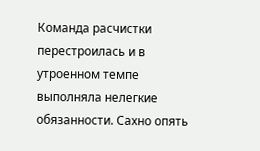Команда расчистки перестроилась и в утроенном темпе выполняла нелегкие обязанности. Сахно опять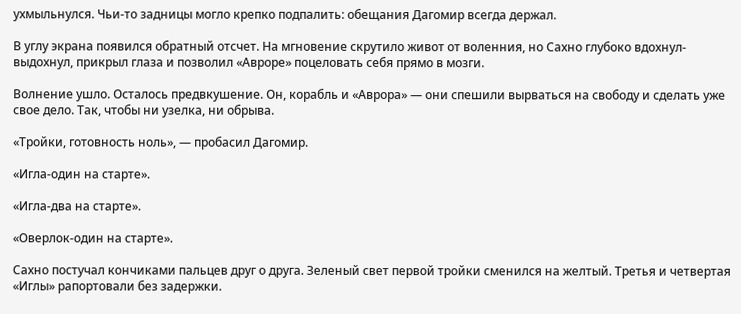ухмыльнулся. Чьи-то задницы могло крепко подпалить: обещания Дагомир всегда держал.

В углу экрана появился обратный отсчет. На мгновение скрутило живот от воленния, но Сахно глубоко вдохнул-выдохнул, прикрыл глаза и позволил «Авроре» поцеловать себя прямо в мозги.

Волнение ушло. Осталось предвкушение. Он, корабль и «Аврора» — они спешили вырваться на свободу и сделать уже свое дело. Так, чтобы ни узелка, ни обрыва.

«Тройки, готовность ноль», — пробасил Дагомир.

«Игла-один на старте».

«Игла-два на старте».

«Оверлок-один на старте».

Сахно постучал кончиками пальцев друг о друга. Зеленый свет первой тройки сменился на желтый. Третья и четвертая «Иглы» рапортовали без задержки.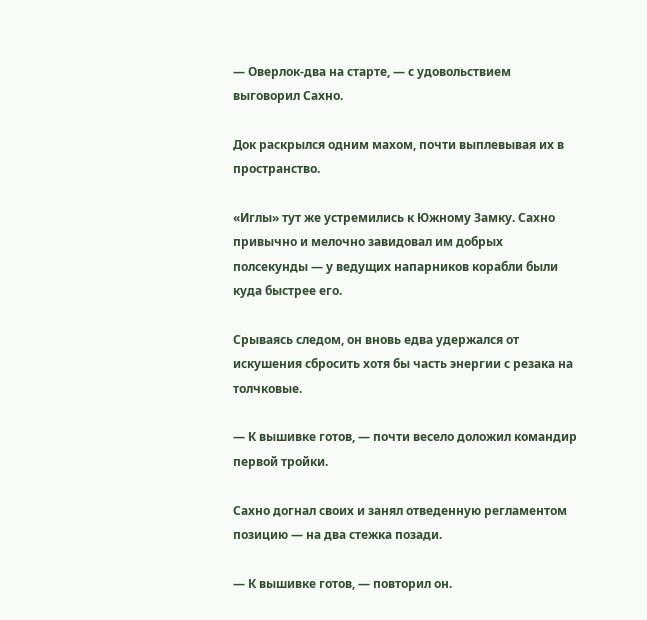— Оверлок-два на старте, — с удовольствием выговорил Сахно.

Док раскрылся одним махом, почти выплевывая их в пространство.

«Иглы» тут же устремились к Южному Замку. Сахно привычно и мелочно завидовал им добрых полсекунды — у ведущих напарников корабли были куда быстрее его.

Срываясь следом, он вновь едва удержался от искушения сбросить хотя бы часть энергии с резака на толчковые.

— К вышивке готов, — почти весело доложил командир первой тройки.

Сахно догнал своих и занял отведенную регламентом позицию — на два стежка позади.

— К вышивке готов, — повторил он.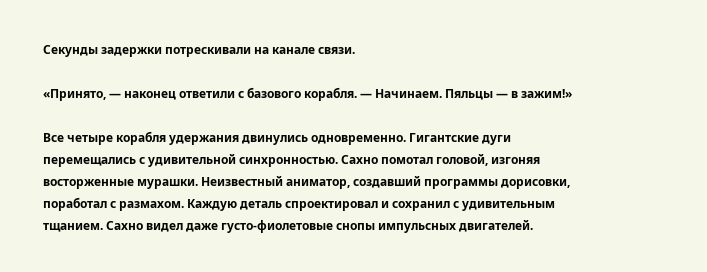Секунды задержки потрескивали на канале связи.

«Принято, — наконец ответили с базового корабля. — Начинаем. Пяльцы — в зажим!»

Все четыре корабля удержания двинулись одновременно. Гигантские дуги перемещались с удивительной синхронностью. Сахно помотал головой, изгоняя восторженные мурашки. Неизвестный аниматор, создавший программы дорисовки, поработал с размахом. Каждую деталь спроектировал и сохранил с удивительным тщанием. Сахно видел даже густо-фиолетовые снопы импульсных двигателей.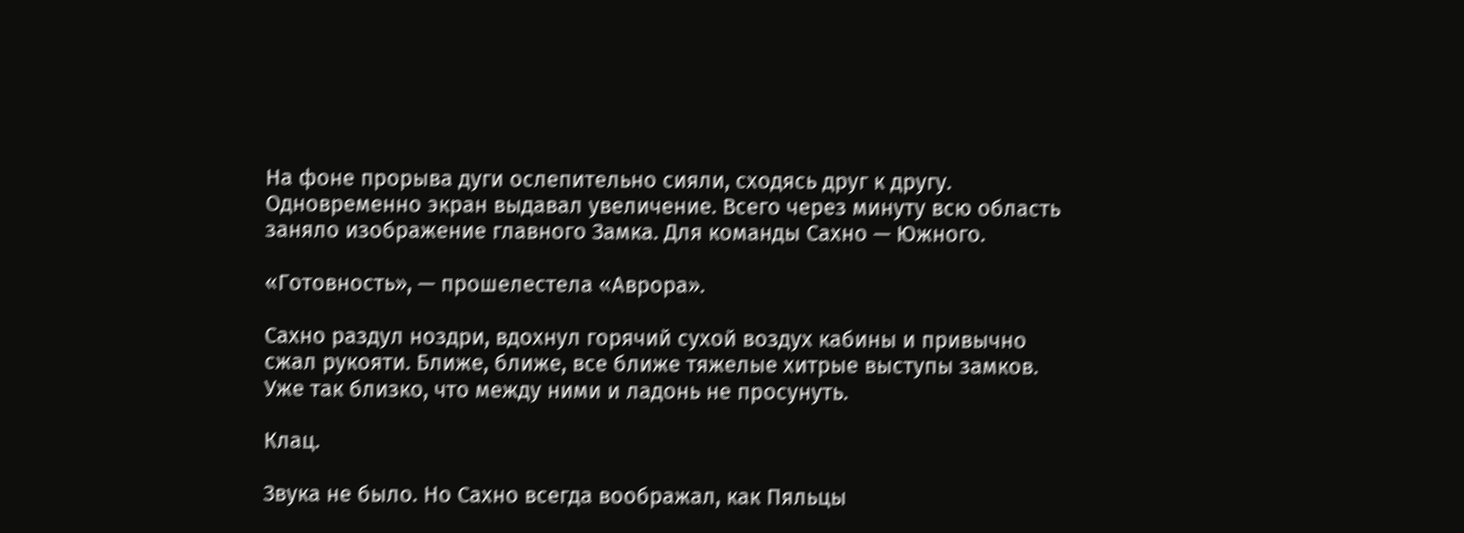На фоне прорыва дуги ослепительно сияли, сходясь друг к другу. Одновременно экран выдавал увеличение. Всего через минуту всю область заняло изображение главного Замка. Для команды Сахно — Южного.

«Готовность», — прошелестела «Аврора».

Сахно раздул ноздри, вдохнул горячий сухой воздух кабины и привычно сжал рукояти. Ближе, ближе, все ближе тяжелые хитрые выступы замков. Уже так близко, что между ними и ладонь не просунуть.

Клац.

Звука не было. Но Сахно всегда воображал, как Пяльцы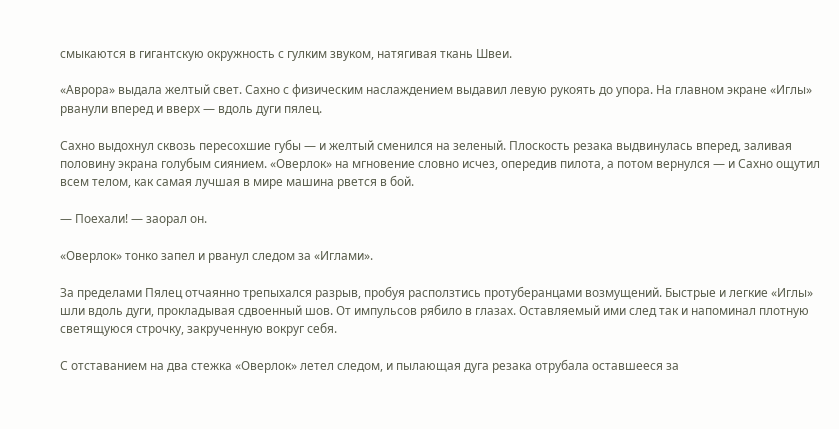смыкаются в гигантскую окружность с гулким звуком, натягивая ткань Швеи.

«Аврора» выдала желтый свет. Сахно с физическим наслаждением выдавил левую рукоять до упора. На главном экране «Иглы» рванули вперед и вверх — вдоль дуги пялец.

Сахно выдохнул сквозь пересохшие губы — и желтый сменился на зеленый. Плоскость резака выдвинулась вперед, заливая половину экрана голубым сиянием. «Оверлок» на мгновение словно исчез, опередив пилота, а потом вернулся — и Сахно ощутил всем телом, как самая лучшая в мире машина рвется в бой.

— Поехали! — заорал он.

«Оверлок» тонко запел и рванул следом за «Иглами».

За пределами Пялец отчаянно трепыхался разрыв, пробуя расползтись протуберанцами возмущений. Быстрые и легкие «Иглы» шли вдоль дуги, прокладывая сдвоенный шов. От импульсов рябило в глазах. Оставляемый ими след так и напоминал плотную светящуюся строчку, закрученную вокруг себя.

С отставанием на два стежка «Оверлок» летел следом, и пылающая дуга резака отрубала оставшееся за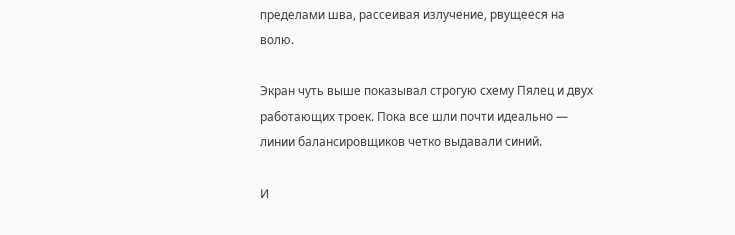пределами шва, рассеивая излучение, рвущееся на волю.

Экран чуть выше показывал строгую схему Пялец и двух работающих троек. Пока все шли почти идеально — линии балансировщиков четко выдавали синий.

И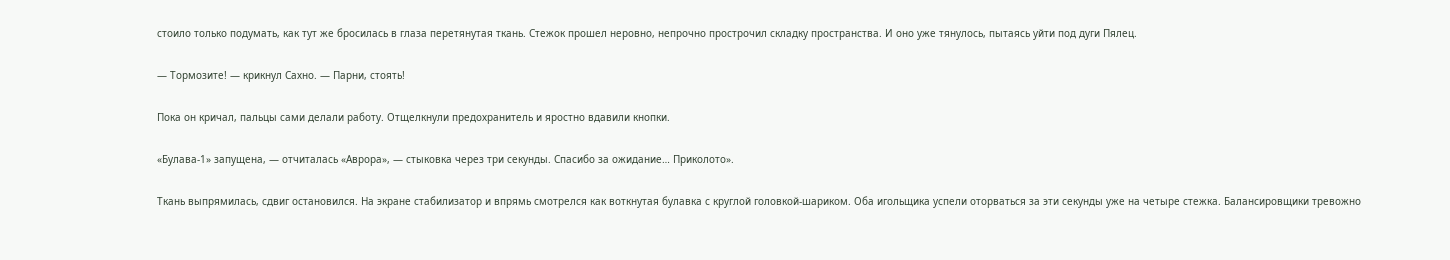стоило только подумать, как тут же бросилась в глаза перетянутая ткань. Стежок прошел неровно, непрочно прострочил складку пространства. И оно уже тянулось, пытаясь уйти под дуги Пялец.

— Тормозите! — крикнул Сахно. — Парни, стоять!

Пока он кричал, пальцы сами делали работу. Отщелкнули предохранитель и яростно вдавили кнопки.

«Булава-1» запущена, — отчиталась «Аврора», — стыковка через три секунды. Спасибо за ожидание… Приколото».

Ткань выпрямилась, сдвиг остановился. На экране стабилизатор и впрямь смотрелся как воткнутая булавка с круглой головкой-шариком. Оба игольщика успели оторваться за эти секунды уже на четыре стежка. Балансировщики тревожно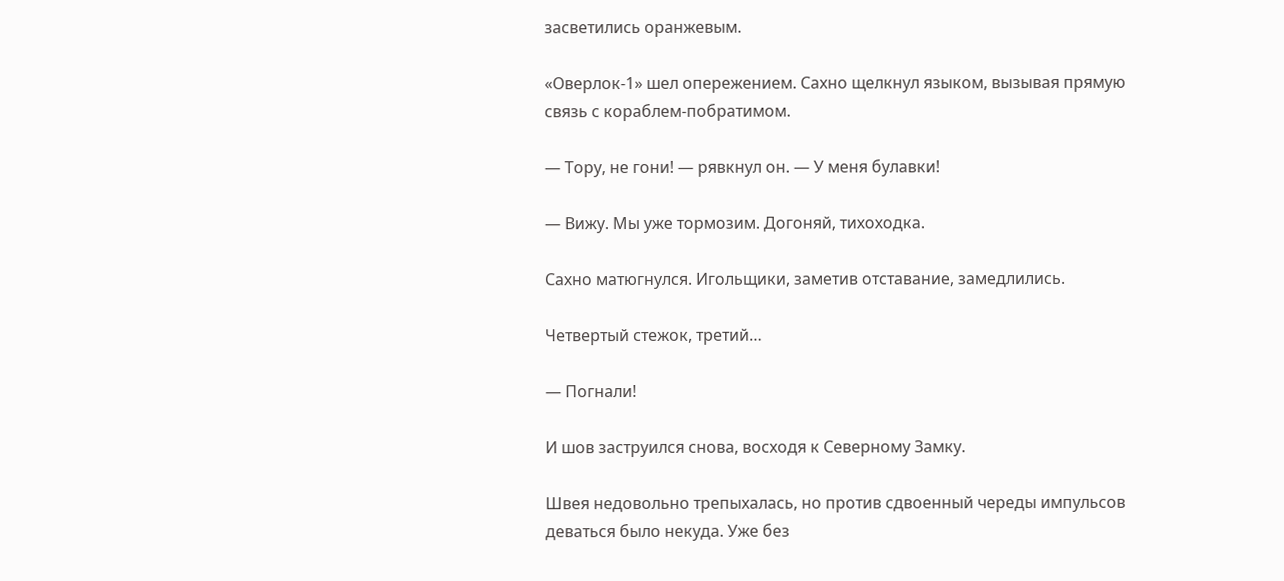засветились оранжевым.

«Оверлок-1» шел опережением. Сахно щелкнул языком, вызывая прямую связь с кораблем-побратимом.

— Тору, не гони! — рявкнул он. — У меня булавки!

— Вижу. Мы уже тормозим. Догоняй, тихоходка.

Сахно матюгнулся. Игольщики, заметив отставание, замедлились.

Четвертый стежок, третий…

— Погнали!

И шов заструился снова, восходя к Северному Замку.

Швея недовольно трепыхалась, но против сдвоенный череды импульсов деваться было некуда. Уже без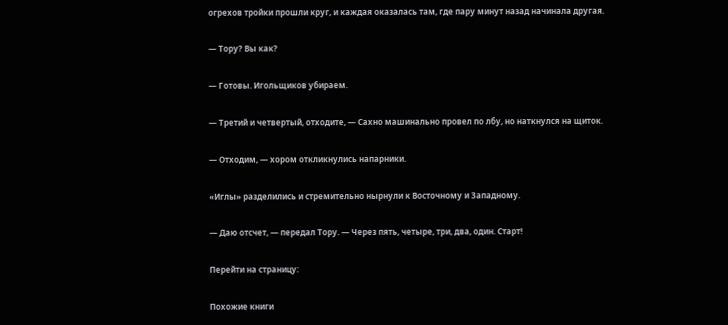огрехов тройки прошли круг, и каждая оказалась там, где пару минут назад начинала другая.

— Тору? Вы как?

— Готовы. Игольщиков убираем.

— Третий и четвертый, отходите, — Сахно машинально провел по лбу, но наткнулся на щиток.

— Отходим, — хором откликнулись напарники.

«Иглы» разделились и стремительно нырнули к Восточному и Западному.

— Даю отсчет, — передал Тору. — Через пять, четыре, три, два, один. Старт!

Перейти на страницу:

Похожие книги